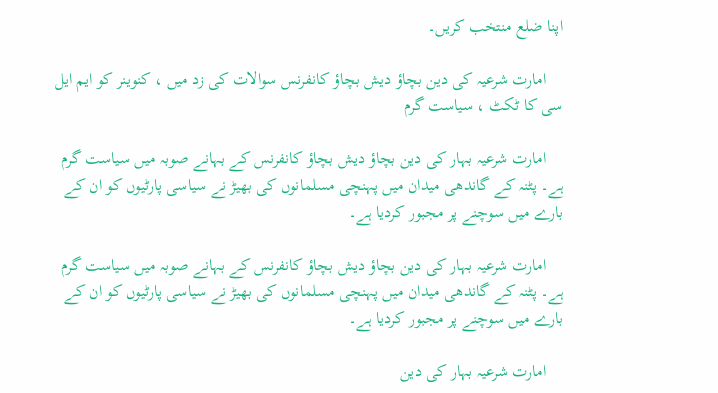اپنا ضلع منتخب کریں۔

    امارت شرعیہ کی دین بچاؤ دیش بچاؤ کانفرنس سوالات کی زد میں ، کنوینر کو ایم ایل سی کا ٹکٹ ، سیاست گرم

    امارت شرعیہ بہار کی دین بچاؤ دیش بچاؤ کانفرنس کے بہانے صوبہ میں سیاست گرم ہے۔ پٹنہ کے گاندھی میدان میں پہنچی مسلمانوں کی بھیڑ نے سیاسی پارٹیوں کو ان کے بارے میں سوچنے پر مجبور کردیا ہے۔

    امارت شرعیہ بہار کی دین بچاؤ دیش بچاؤ کانفرنس کے بہانے صوبہ میں سیاست گرم ہے۔ پٹنہ کے گاندھی میدان میں پہنچی مسلمانوں کی بھیڑ نے سیاسی پارٹیوں کو ان کے بارے میں سوچنے پر مجبور کردیا ہے۔

    امارت شرعیہ بہار کی دین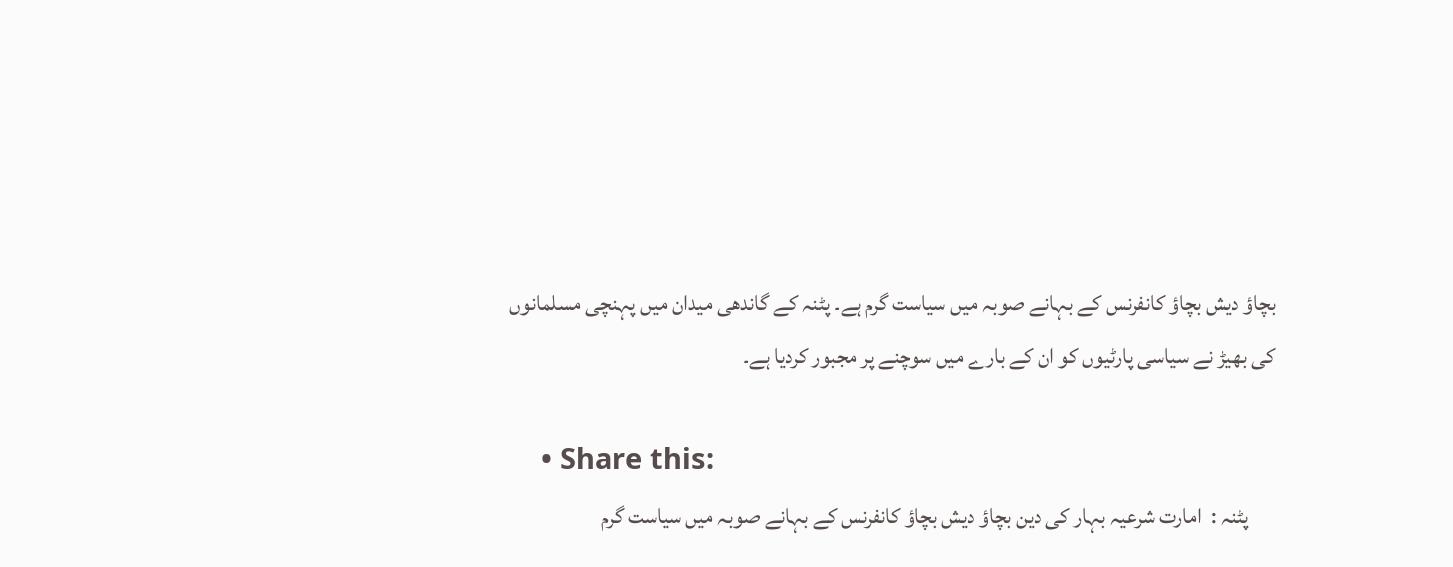بچاؤ دیش بچاؤ کانفرنس کے بہانے صوبہ میں سیاست گرم ہے۔ پٹنہ کے گاندھی میدان میں پہنچی مسلمانوں کی بھیڑ نے سیاسی پارٹیوں کو ان کے بارے میں سوچنے پر مجبور کردیا ہے۔

    • Share this:
      پٹنہ :  امارت شرعیہ بہار کی دین بچاؤ دیش بچاؤ کانفرنس کے بہانے صوبہ میں سیاست گرم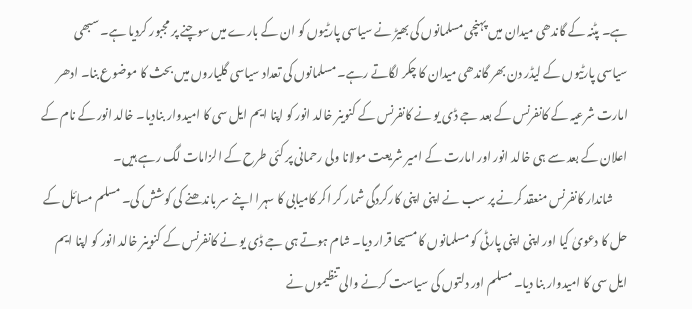ہے۔ پٹنہ کے گاندھی میدان میں پہنچی مسلمانوں کی بھیڑ نے سیاسی پارٹیوں کو ان کے بارے میں سوچنے پر مجبور کردیا ہے۔ سبھی سیاسی پارٹیوں کے لیڈر دن بھر گاندھی میدان کا چکر لگاتے رہے۔ مسلمانوں کی تعداد سیاسی گلیاروں میں بحث کا موضوع بنا۔ ادھر امارت شرعیہ کے کانفرنس کے بعد جے ڈی یو نے کانفرنس کے کنوینر خالد انور کو اپنا ایم ایل سی کا امیدوار بنادیا۔ خالد انور کے نام کے اعلان کے بعد سے ہی خالد انور اور امارت کے امیر شریعت مولانا ولی رحمانی پر کئی طرح کے الزامات لگ رہے ہیں۔
      شاندار کانفرنس منعقد کرنے پر سب نے اپنی اپنی کارکردگی شمار کر اکر کامیابی کا سہرا اپنے سر باندھنے کی کوشش کی۔ مسلم مسائل کے حل کا دعویٰ کیا اور اپنی اپنی پارٹی کو مسلمانوں کا مسیحا قرار دیا۔ شام ہوتے ہی جے ڈی یو نے کانفرنس کے کنوینر خالد انور کو اپنا ایم ایل سی کا امیدوار بنا دیا۔ مسلم اور دلتوں کی سیاست کرنے والی تنظیموں نے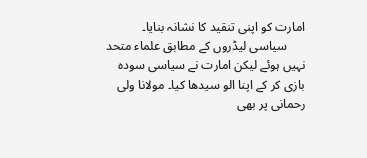امارت کو اپنی تنقید کا نشانہ بنایا۔
      سیاسی لیڈروں کے مطابق علماء متحد نہیں ہوئے لیکن امارت نے سیاسی سودہ بازی کر کے اپنا الو سیدھا کیا۔ مولانا ولی رحمانی پر بھی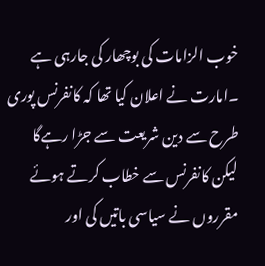خوب الزامات کی بوچھار کی جارہی ہے ۔امارت نے اعلان کیا تھا کہ کانفرنس پوری طرح سے دین شریعت سے جڑا رہےگا لیکن کانفرنس سے خطاب کرتے ہوئے مقرروں نے سیاسی باتیں کی اور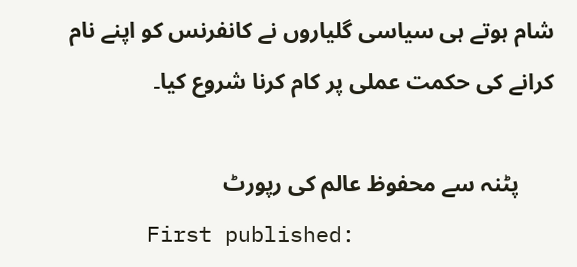شام ہوتے ہی سیاسی گلیاروں نے کانفرنس کو اپنے نام کرانے کی حکمت عملی پر کام کرنا شروع کیا۔

      پٹنہ سے محفوظ عالم کی رپورٹ
      First published: